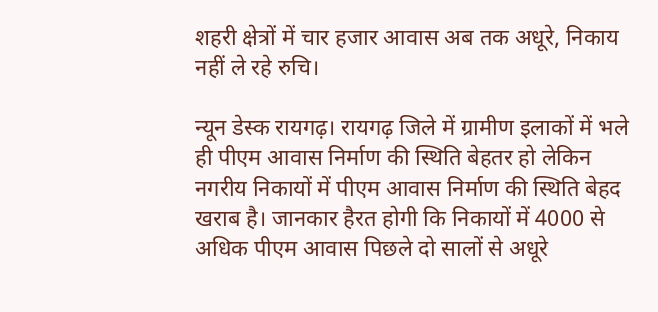शहरी क्षेत्रों में चार हजार आवास अब तक अधूरे, निकाय नहीं ले रहे रुचि।

न्यून डेस्क रायगढ़। रायगढ़ जिले में ग्रामीण इलाकों में भले ही पीएम आवास निर्माण की स्थिति बेहतर हो लेकिन नगरीय निकायों में पीएम आवास निर्माण की स्थिति बेहद खराब है। जानकार हैरत होगी कि निकायों में 4000 से अधिक पीएम आवास पिछले दो सालों से अधूरे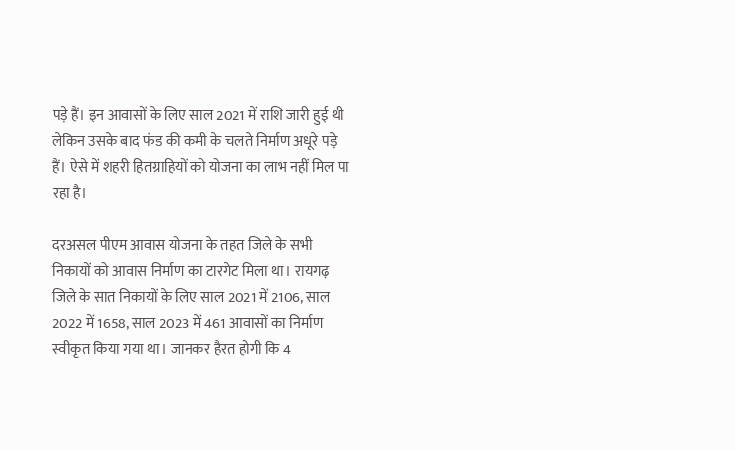पड़े हैं। इन आवासों के लिए साल 2021 में राशि जारी हुई थी लेकिन उसके बाद फंड की कमी के चलते निर्माण अधूरे पड़े हैं। ऐसे में शहरी हितग्राहियों को योजना का लाभ नहीं मिल पा रहा है।

दरअसल पीएम आवास योजना के तहत जिले के सभी निकायों को आवास निर्माण का टारगेट मिला था। रायगढ़ जिले के सात निकायों के लिए साल 2021 में 2106, साल 2022 में 1658, साल 2023 में 461 आवासों का निर्माण स्वीकृत किया गया था। जानकर हैरत होगी कि 4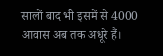सालों बाद भी इसमें से 4000 आवास अब तक अधूरे हैं।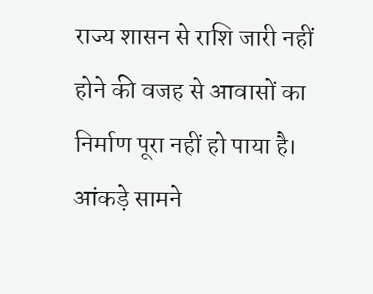राज्य शासन से राशि जारी नहीं होने की वजह से आवासों का निर्माण पूरा नहीं हो पाया है। आंकड़े सामने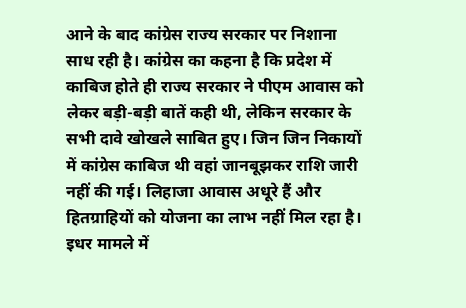आने के बाद कांग्रेस राज्य सरकार पर निशाना साध रही है। कांग्रेस का कहना है कि प्रदेश में काबिज होते ही राज्य सरकार ने पीएम आवास को लेकर बड़ी-बड़ी बातें कही थी, लेकिन सरकार के सभी दावे खोखले साबित हुए। जिन जिन निकायों में कांग्रेस काबिज थी वहां जानबूझकर राशि जारी नहीं की गई। लिहाजा आवास अधूरे हैं और हितग्राहियों को योजना का लाभ नहीं मिल रहा है।
इधर मामले में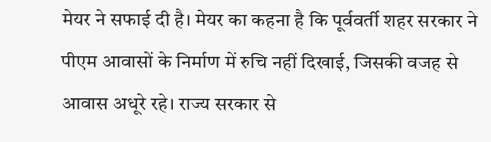मेयर ने सफाई दी है। मेयर का कहना है कि पूर्ववर्ती शहर सरकार ने पीएम आवासों के निर्माण में रुचि नहीं दिखाई, जिसकी वजह से आवास अधूरे रहे। राज्य सरकार से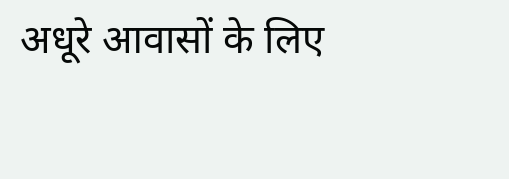अधूरे आवासों के लिए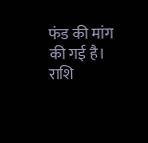फंड की मांग की गई है। राशि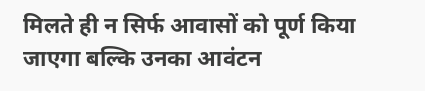मिलते ही न सिर्फ आवासों को पूर्ण किया जाएगा बल्कि उनका आवंटन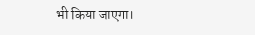भी किया जाएगा।